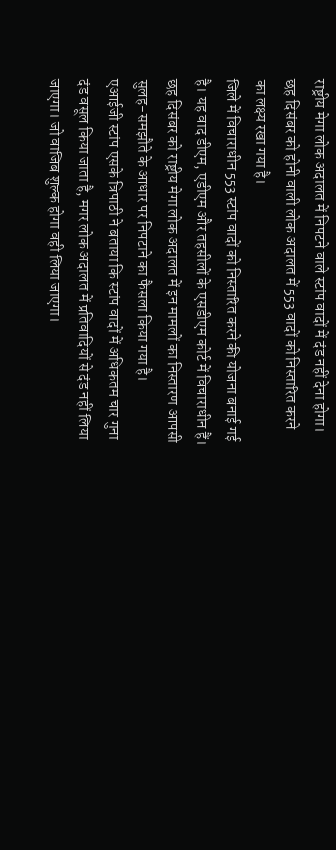राष्ट्रीय मेगा लोक अदालत में निपटने वाले स्टांप वादों में दंड नहीं देना होगा। छह दिसंबर को होनी वाली लोक अदालत में 553 वादों को निस्तारित करने का लक्ष्य रखा गया है।
जिले में विचाराधीन 553 स्टांप वादों को निस्तारित करने की योजना बनाई गई है। यह वाद डीएम, एडीएम और तहसीलों के एसडीएम कोर्ट में विचाराधीन हैं। छह दिसंबर को राष्ट्रीय मेगा लोक अदालत में इन मामलों का निस्तारण आपसी सुलह-समझौते के आधार पर निपटाने का फैसला किया गया है।
एआईजी स्टांप एसके त्रिपाठी ने बताया कि स्टांप वादों में अधिकतम चार गुना दंड वसूल किया जाता है, मगर लोक अदालत में प्रतिवादियों से दंड नहीं लिया जाएगा। जो वाजिब शुल्क होगा वही लिया जाएगा।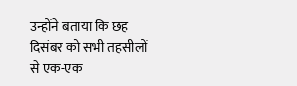उन्होंने बताया कि छह दिसंबर को सभी तहसीलों से एक-एक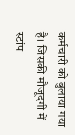कर्मचारी को बुलाया गया है। जिसकी मौजूदगी में स्टांप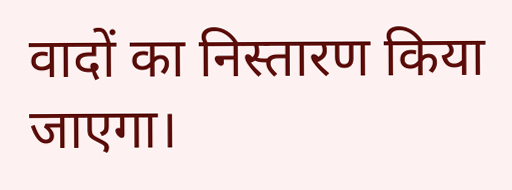वादों का निस्तारण किया जाएगा।